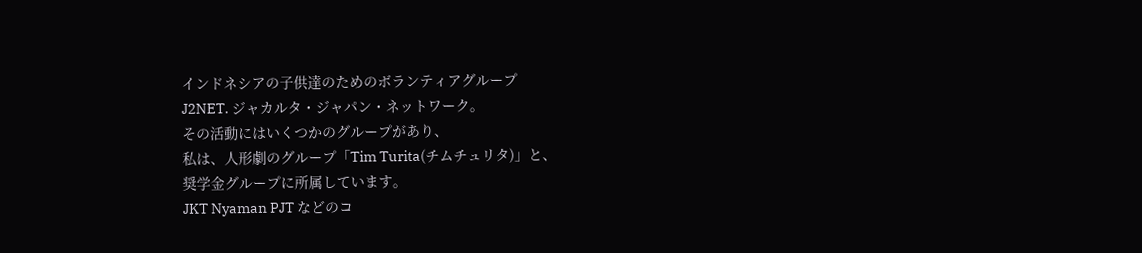インドネシアの子供達のためのボランティアグループ
J2NET. ジャカルタ・ジャパン・ネットワーク。
その活動にはいくつかのグループがあり、
私は、人形劇のグループ「Tim Turita(チムチュリタ)」と、
奨学金グループに所属しています。
JKT Nyaman PJT などのコ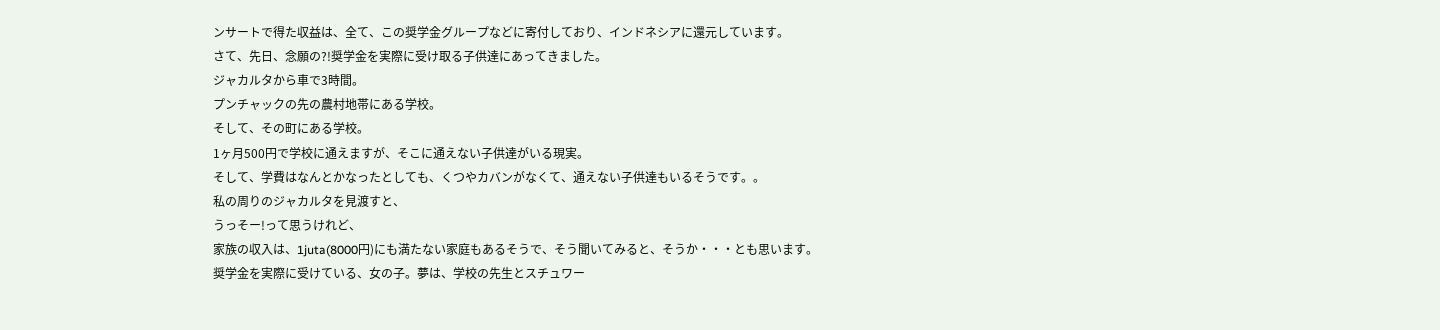ンサートで得た収益は、全て、この奨学金グループなどに寄付しており、インドネシアに還元しています。
さて、先日、念願の?!奨学金を実際に受け取る子供達にあってきました。
ジャカルタから車で3時間。
プンチャックの先の農村地帯にある学校。
そして、その町にある学校。
1ヶ月500円で学校に通えますが、そこに通えない子供達がいる現実。
そして、学費はなんとかなったとしても、くつやカバンがなくて、通えない子供達もいるそうです。。
私の周りのジャカルタを見渡すと、
うっそー!って思うけれど、
家族の収入は、1juta(8000円)にも満たない家庭もあるそうで、そう聞いてみると、そうか・・・とも思います。
奨学金を実際に受けている、女の子。夢は、学校の先生とスチュワー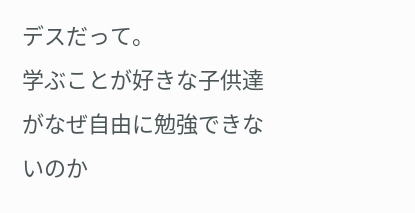デスだって。
学ぶことが好きな子供達がなぜ自由に勉強できないのか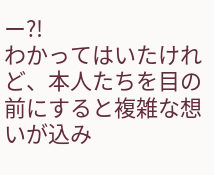ー?!
わかってはいたけれど、本人たちを目の前にすると複雑な想いが込み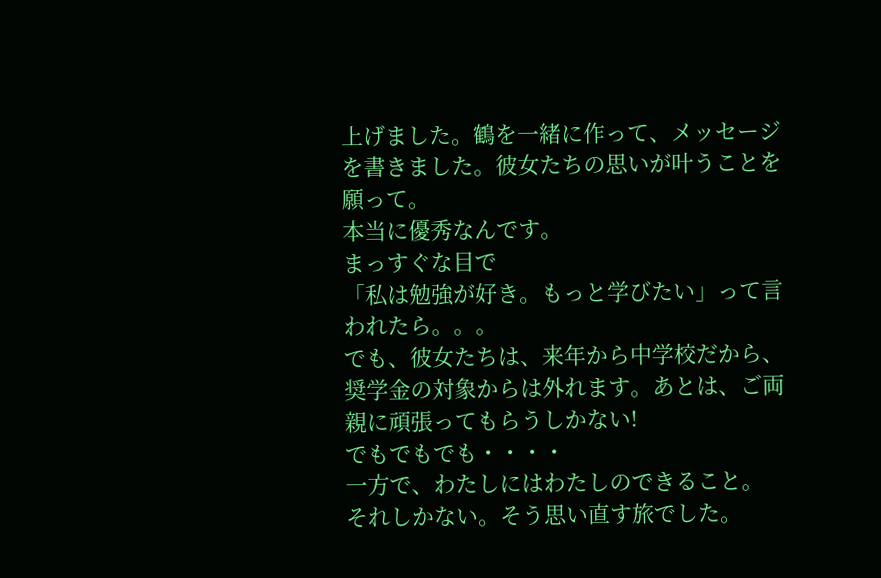上げました。鶴を一緒に作って、メッセージを書きました。彼女たちの思いが叶うことを願って。
本当に優秀なんです。
まっすぐな目で
「私は勉強が好き。もっと学びたい」って言われたら。。。
でも、彼女たちは、来年から中学校だから、奨学金の対象からは外れます。あとは、ご両親に頑張ってもらうしかない!
でもでもでも・・・・
一方で、わたしにはわたしのできること。
それしかない。そう思い直す旅でした。